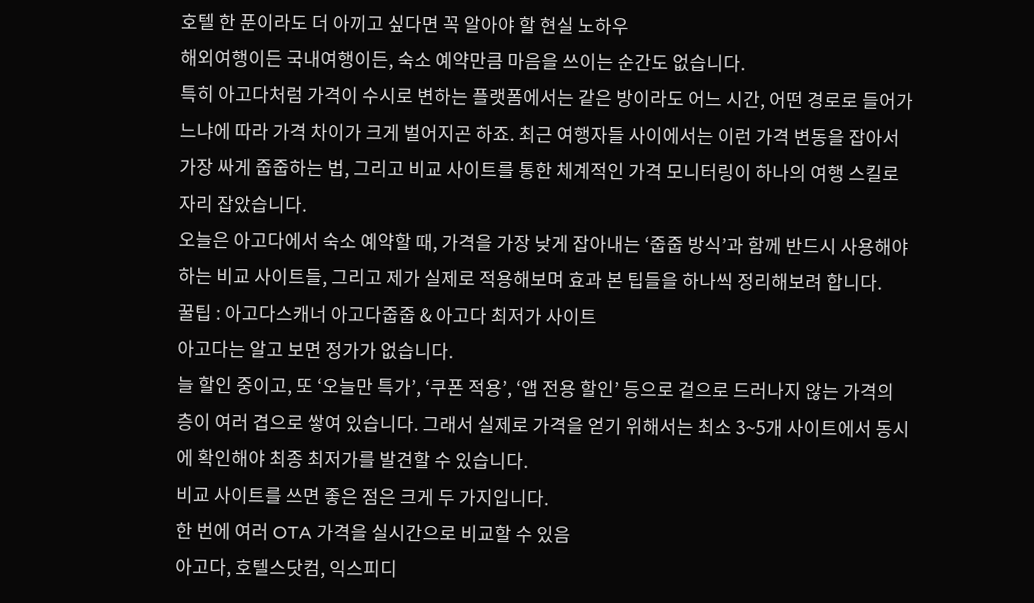호텔 한 푼이라도 더 아끼고 싶다면 꼭 알아야 할 현실 노하우
해외여행이든 국내여행이든, 숙소 예약만큼 마음을 쓰이는 순간도 없습니다.
특히 아고다처럼 가격이 수시로 변하는 플랫폼에서는 같은 방이라도 어느 시간, 어떤 경로로 들어가느냐에 따라 가격 차이가 크게 벌어지곤 하죠. 최근 여행자들 사이에서는 이런 가격 변동을 잡아서 가장 싸게 줍줍하는 법, 그리고 비교 사이트를 통한 체계적인 가격 모니터링이 하나의 여행 스킬로 자리 잡았습니다.
오늘은 아고다에서 숙소 예약할 때, 가격을 가장 낮게 잡아내는 ‘줍줍 방식’과 함께 반드시 사용해야 하는 비교 사이트들, 그리고 제가 실제로 적용해보며 효과 본 팁들을 하나씩 정리해보려 합니다.
꿀팁 : 아고다스캐너 아고다줍줍 & 아고다 최저가 사이트
아고다는 알고 보면 정가가 없습니다.
늘 할인 중이고, 또 ‘오늘만 특가’, ‘쿠폰 적용’, ‘앱 전용 할인’ 등으로 겉으로 드러나지 않는 가격의 층이 여러 겹으로 쌓여 있습니다. 그래서 실제로 가격을 얻기 위해서는 최소 3~5개 사이트에서 동시에 확인해야 최종 최저가를 발견할 수 있습니다.
비교 사이트를 쓰면 좋은 점은 크게 두 가지입니다.
한 번에 여러 OTA 가격을 실시간으로 비교할 수 있음
아고다, 호텔스닷컴, 익스피디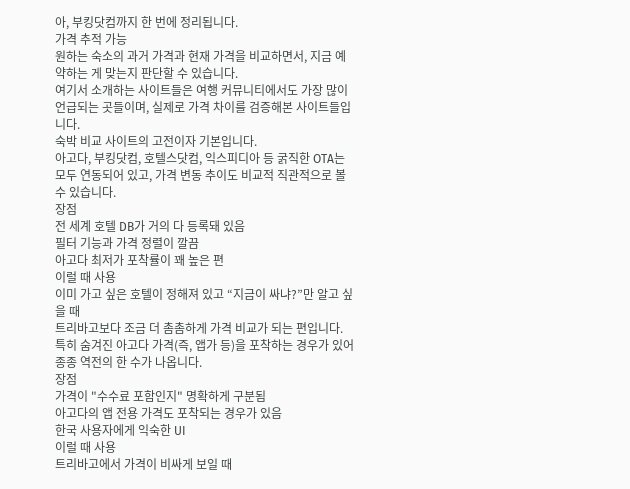아, 부킹닷컴까지 한 번에 정리됩니다.
가격 추적 가능
원하는 숙소의 과거 가격과 현재 가격을 비교하면서, 지금 예약하는 게 맞는지 판단할 수 있습니다.
여기서 소개하는 사이트들은 여행 커뮤니티에서도 가장 많이 언급되는 곳들이며, 실제로 가격 차이를 검증해본 사이트들입니다.
숙박 비교 사이트의 고전이자 기본입니다.
아고다, 부킹닷컴, 호텔스닷컴, 익스피디아 등 굵직한 OTA는 모두 연동되어 있고, 가격 변동 추이도 비교적 직관적으로 볼 수 있습니다.
장점
전 세계 호텔 DB가 거의 다 등록돼 있음
필터 기능과 가격 정렬이 깔끔
아고다 최저가 포착률이 꽤 높은 편
이럴 때 사용
이미 가고 싶은 호텔이 정해져 있고 “지금이 싸냐?”만 알고 싶을 때
트리바고보다 조금 더 촘촘하게 가격 비교가 되는 편입니다.
특히 숨겨진 아고다 가격(즉, 앱가 등)을 포착하는 경우가 있어 종종 역전의 한 수가 나옵니다.
장점
가격이 "수수료 포함인지" 명확하게 구분됨
아고다의 앱 전용 가격도 포착되는 경우가 있음
한국 사용자에게 익숙한 UI
이럴 때 사용
트리바고에서 가격이 비싸게 보일 때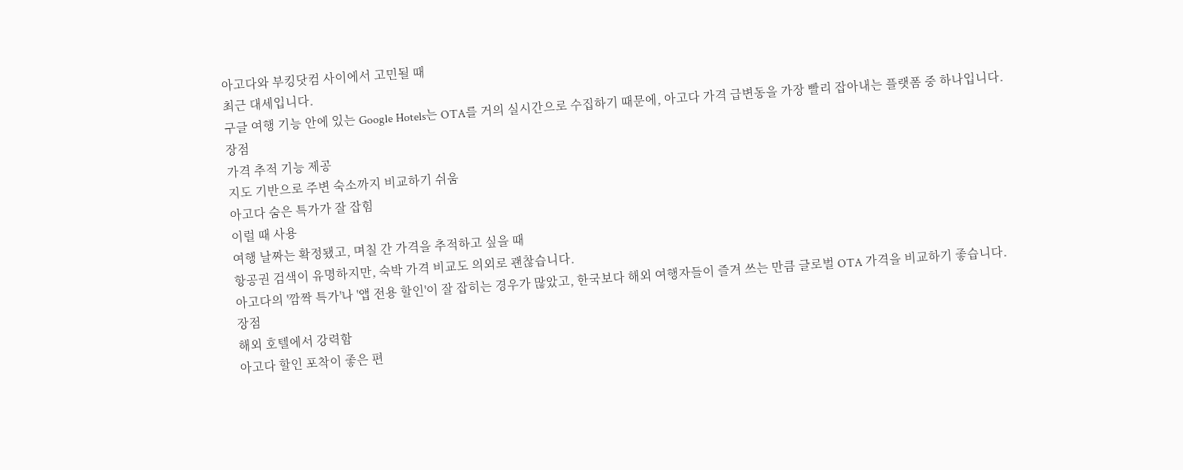아고다와 부킹닷컴 사이에서 고민될 때
최근 대세입니다.
구글 여행 기능 안에 있는 Google Hotels는 OTA를 거의 실시간으로 수집하기 때문에, 아고다 가격 급변동을 가장 빨리 잡아내는 플랫폼 중 하나입니다.
장점
가격 추적 기능 제공
지도 기반으로 주변 숙소까지 비교하기 쉬움
아고다 숨은 특가가 잘 잡힘
이럴 때 사용
여행 날짜는 확정됐고, 며칠 간 가격을 추적하고 싶을 때
항공권 검색이 유명하지만, 숙박 가격 비교도 의외로 괜찮습니다.
아고다의 '깜짝 특가'나 '앱 전용 할인'이 잘 잡히는 경우가 많았고, 한국보다 해외 여행자들이 즐겨 쓰는 만큼 글로벌 OTA 가격을 비교하기 좋습니다.
장점
해외 호텔에서 강력함
아고다 할인 포착이 좋은 편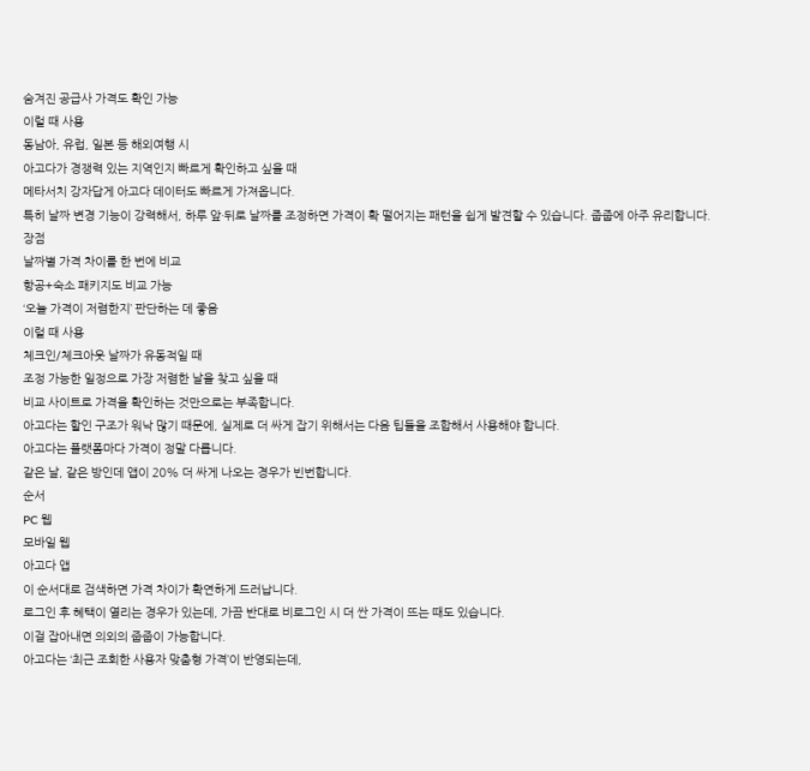숨겨진 공급사 가격도 확인 가능
이럴 때 사용
동남아, 유럽, 일본 등 해외여행 시
아고다가 경쟁력 있는 지역인지 빠르게 확인하고 싶을 때
메타서치 강자답게 아고다 데이터도 빠르게 가져옵니다.
특히 날짜 변경 기능이 강력해서, 하루 앞·뒤로 날짜를 조정하면 가격이 확 떨어지는 패턴을 쉽게 발견할 수 있습니다. 줍줍에 아주 유리합니다.
장점
날짜별 가격 차이를 한 번에 비교
항공+숙소 패키지도 비교 가능
‘오늘 가격이 저렴한지’ 판단하는 데 좋음
이럴 때 사용
체크인/체크아웃 날짜가 유동적일 때
조정 가능한 일정으로 가장 저렴한 날을 찾고 싶을 때
비교 사이트로 가격을 확인하는 것만으로는 부족합니다.
아고다는 할인 구조가 워낙 많기 때문에, 실제로 더 싸게 잡기 위해서는 다음 팁들을 조합해서 사용해야 합니다.
아고다는 플랫폼마다 가격이 정말 다릅니다.
같은 날, 같은 방인데 앱이 20% 더 싸게 나오는 경우가 빈번합니다.
순서
PC 웹
모바일 웹
아고다 앱
이 순서대로 검색하면 가격 차이가 확연하게 드러납니다.
로그인 후 혜택이 열리는 경우가 있는데, 가끔 반대로 비로그인 시 더 싼 가격이 뜨는 때도 있습니다.
이걸 잡아내면 의외의 줍줍이 가능합니다.
아고다는 ‘최근 조회한 사용자 맞춤형 가격’이 반영되는데,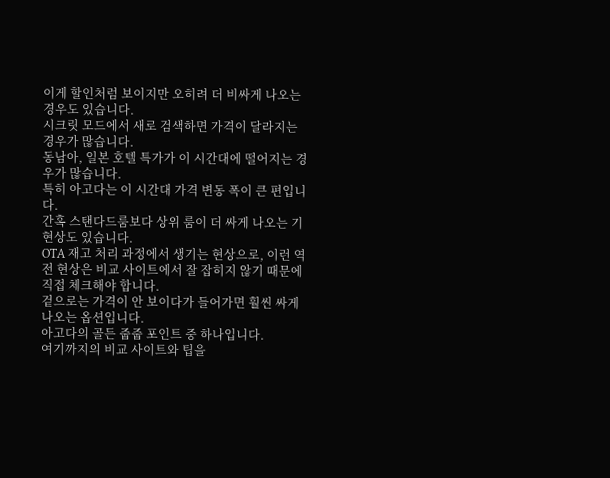이게 할인처럼 보이지만 오히려 더 비싸게 나오는 경우도 있습니다.
시크릿 모드에서 새로 검색하면 가격이 달라지는 경우가 많습니다.
동남아, 일본 호텔 특가가 이 시간대에 떨어지는 경우가 많습니다.
특히 아고다는 이 시간대 가격 변동 폭이 큰 편입니다.
간혹 스탠다드룸보다 상위 룸이 더 싸게 나오는 기현상도 있습니다.
OTA 재고 처리 과정에서 생기는 현상으로, 이런 역전 현상은 비교 사이트에서 잘 잡히지 않기 때문에 직접 체크해야 합니다.
겉으로는 가격이 안 보이다가 들어가면 훨씬 싸게 나오는 옵션입니다.
아고다의 골든 줍줍 포인트 중 하나입니다.
여기까지의 비교 사이트와 팁을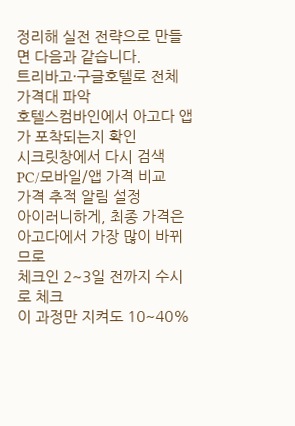정리해 실전 전략으로 만들면 다음과 같습니다.
트리바고·구글호텔로 전체 가격대 파악
호텔스컴바인에서 아고다 앱가 포착되는지 확인
시크릿창에서 다시 검색
PC/모바일/앱 가격 비교
가격 추적 알림 설정
아이러니하게, 최종 가격은 아고다에서 가장 많이 바뀌므로
체크인 2~3일 전까지 수시로 체크
이 과정만 지켜도 10~40%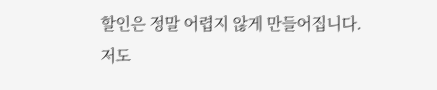할인은 정말 어렵지 않게 만들어집니다.
저도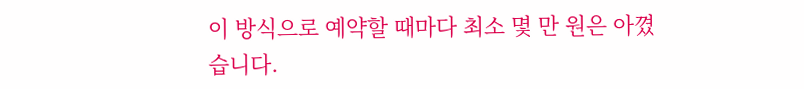이 방식으로 예약할 때마다 최소 몇 만 원은 아꼈습니다.